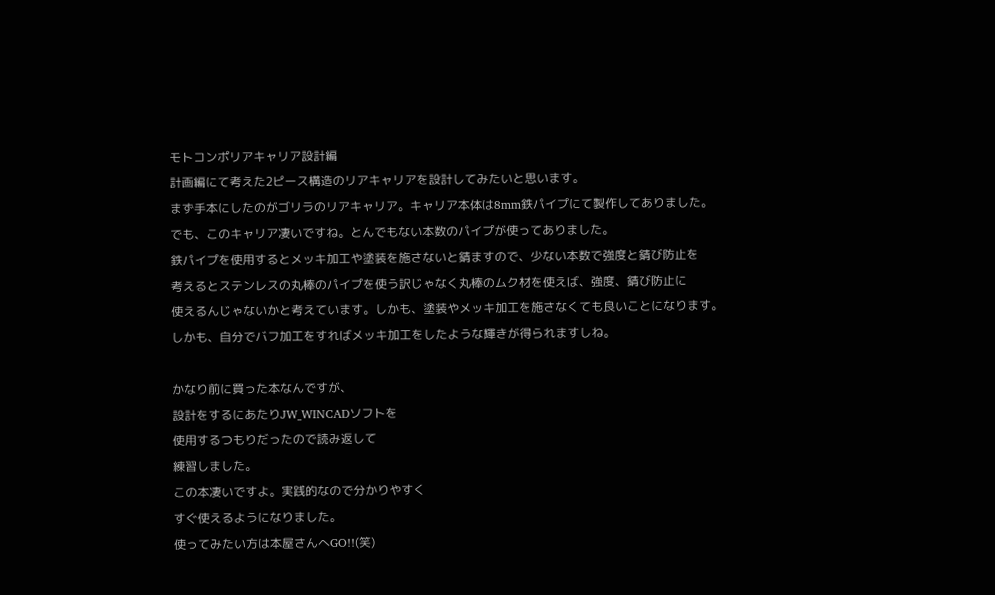モトコンポリアキャリア設計編
計画編にて考えた2ピース構造のリアキャリアを設計してみたいと思います。
まず手本にしたのがゴリラのリアキャリア。キャリア本体は8mm鉄パイプにて製作してありました。
でも、このキャリア凄いですね。とんでもない本数のパイプが使ってありました。
鉄パイプを使用するとメッキ加工や塗装を施さないと錆ますので、少ない本数で強度と錆び防止を
考えるとステンレスの丸棒のパイプを使う訳じゃなく丸棒のムク材を使えば、強度、錆び防止に
使えるんじゃないかと考えています。しかも、塗装やメッキ加工を施さなくても良いことになります。
しかも、自分でバフ加工をすればメッキ加工をしたような輝きが得られますしね。

かなり前に買った本なんですが、
設計をするにあたりJW_WINCADソフトを
使用するつもりだったので読み返して
練習しました。
この本凄いですよ。実践的なので分かりやすく
すぐ使えるようになりました。
使ってみたい方は本屋さんへGO!!(笑)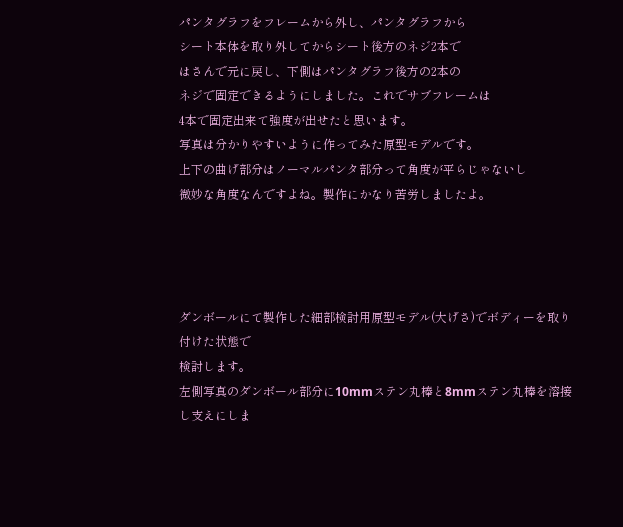パンタグラフをフレームから外し、パンタグラフから
シート本体を取り外してからシート後方のネジ2本で
はさんで元に戻し、下側はパンタグラフ後方の2本の
ネジで固定できるようにしました。これでサブフレームは
4本で固定出来て強度が出せたと思います。
写真は分かりやすいように作ってみた原型モデルです。
上下の曲げ部分はノーマルパンタ部分って角度が平らじゃないし
微妙な角度なんですよね。製作にかなり苦労しましたよ。




ダンボールにて製作した細部検討用原型モデル(大げさ)でボディーを取り付けた状態で
検討します。
左側写真のダンボール部分に10mmステン丸棒と8mmステン丸棒を溶接し支えにしま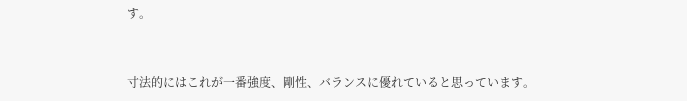す。


寸法的にはこれが一番強度、剛性、バランスに優れていると思っています。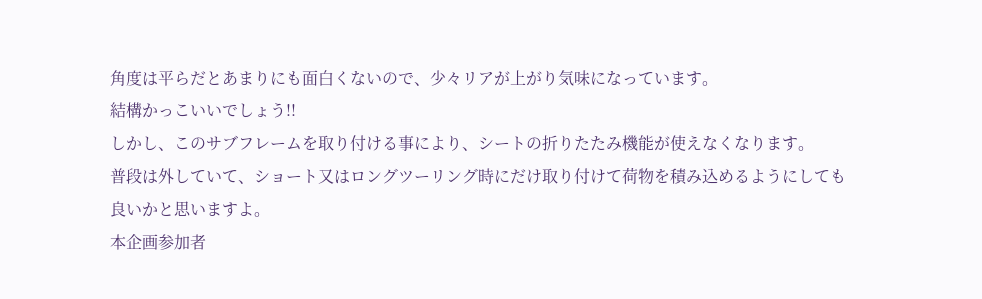角度は平らだとあまりにも面白くないので、少々リアが上がり気味になっています。
結構かっこいいでしょう!!
しかし、このサブフレームを取り付ける事により、シートの折りたたみ機能が使えなくなります。
普段は外していて、ショート又はロングツーリング時にだけ取り付けて荷物を積み込めるようにしても
良いかと思いますよ。
本企画参加者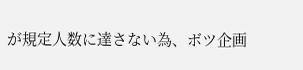が規定人数に達さない為、ボツ企画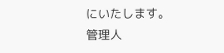にいたします。 管理人